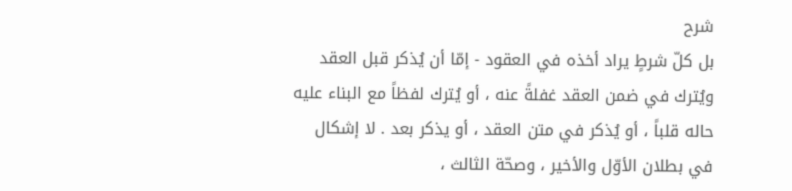شرح
بل كلّ شرطٍ يراد أخذه في العقود - إمّا أن يُذكر قبل العقد ويُترك في ضمن العقد غفلةً عنه ، أو يُترك لفظاً مع البناء عليه حاله قلباً ، أو يُذكر في متن العقد ، أو يذكر بعد . لا إشكال في بطلان الأوّل والأخير ، وصحّة الثالث ،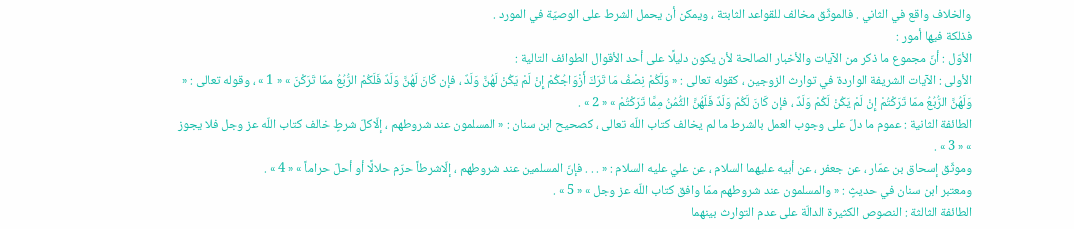والخلاف واقع في الثاني . فالموثّق مخالف للقواعد الثابتة ، ويمكن أن يحمل الشرط على الوصيّة في المورد .
فذلكة فيها أمور :
الأوّل : أنّ مجموع ما ذكر من الآيات والأخبار الصالحة لأن يكون دليلًا على أحد الأقوال الطوائف التالية :
الأولى : الآيات الشريفة الواردة في توارث الزوجين ، كقوله تعالى : « وَلَكُمْ نِصْفُ مَا تَرَكَ أَزْوَاجُكُمْ إِنْ لَمْ يَكُنْ لَهُنَّ وَلَدٌ ، فإن كَانَ لَهُنَّ وَلَدٌ فَلَكُمْ الرُّبُعُ ممّا تَرَكْنَ » « 1 » ، وقوله تعالى : « وَلَهُنَّ الرُّبُعُ ممّا تَرَكْتُمْ إِنْ لَمْ يَكُنْ لَكُمْ وَلَدٌ ، فإن كَانَ لَكُمْ وَلَدٌ فَلَهُنَّ الثُّمُنُ مِمَّا تَرَكْتُمْ » « 2 » .
الطائفة الثانية : عموم ما دلّ على وجوب العمل بالشرط ما لم يخالف كتاب اللّه تعالى ، كصحيح ابن سنان : « المسلمون عند شروطهم ، إلّاكلّ شرطٍ خالف كتاب اللّه عز وجل فلا يجوز » « 3 » .
وموثّق إسحاق بن عمّار ، عن جعفر ، عن أبيه عليهما السلام ، عن عليّ عليه السلام : « . . . فإنّ المسلمين عند شروطهم ، إلّاشرطاً حرّم حلالًا أو أحلّ حراماً » « 4 » .
ومعتبر ابن سنان في حديثٍ : « والمسلمون عند شروطهم ممّا وافق كتاب اللّه عز وجل » « 5 » .
الطائفة الثالثة : النصوص الكثيرة الدالّة على عدم التوارث بينهما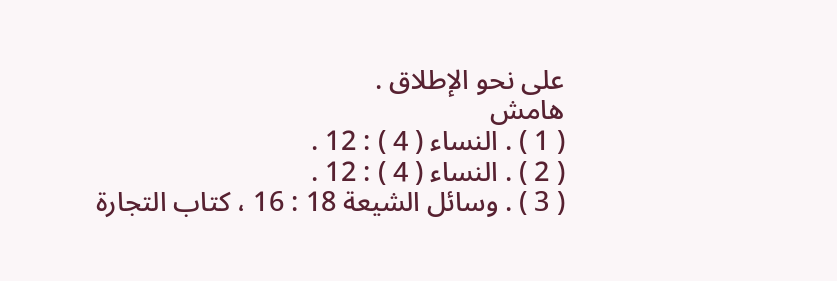على نحو الإطلاق .
هامش
( 1 ) . النساء ( 4 ) : 12 .
( 2 ) . النساء ( 4 ) : 12 .
( 3 ) . وسائل الشيعة 18 : 16 ، كتاب التجارة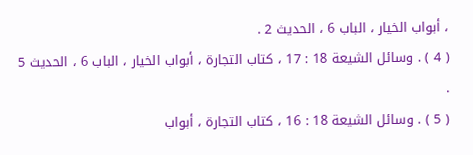، أبواب الخيار ، الباب 6 ، الحديث 2 .
( 4 ) . وسائل الشيعة 18 : 17 ، كتاب التجارة ، أبواب الخيار ، الباب 6 ، الحديث 5 .
( 5 ) . وسائل الشيعة 18 : 16 ، كتاب التجارة ، أبواب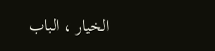الخيار ، الباب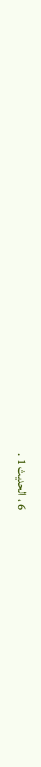6 ، الحديث 1 .